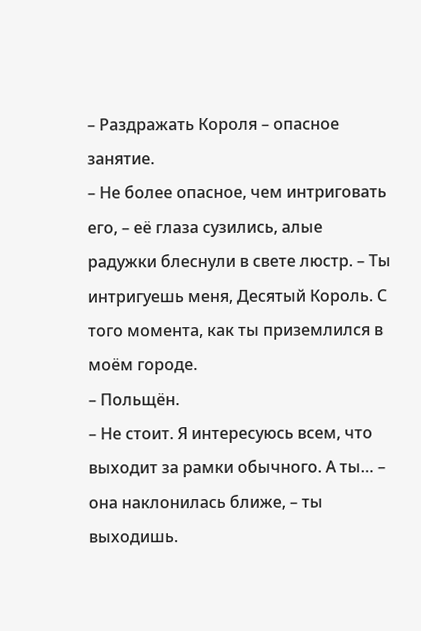– Раздражать Короля – опасное занятие.
– Не более опасное, чем интриговать его, – её глаза сузились, алые радужки блеснули в свете люстр. – Ты интригуешь меня, Десятый Король. С того момента, как ты приземлился в моём городе.
– Польщён.
– Не стоит. Я интересуюсь всем, что выходит за рамки обычного. А ты… – она наклонилась ближе, – ты выходишь.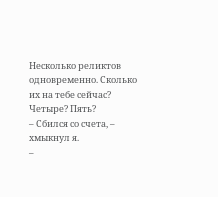Несколько реликтов одновременно. Сколько их на тебе сейчас? Четыре? Пять?
– Сбился со счета, – хмыкнул я.
–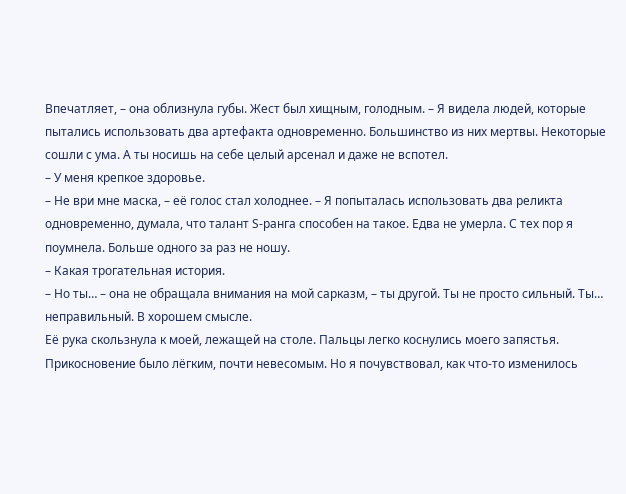Впечатляет, – она облизнула губы. Жест был хищным, голодным. – Я видела людей, которые пытались использовать два артефакта одновременно. Большинство из них мертвы. Некоторые сошли с ума. А ты носишь на себе целый арсенал и даже не вспотел.
– У меня крепкое здоровье.
– Не ври мне маска, – её голос стал холоднее. – Я попыталась использовать два реликта одновременно, думала, что талант S‑ранга способен на такое. Едва не умерла. С тех пор я поумнела. Больше одного за раз не ношу.
– Какая трогательная история.
– Но ты… – она не обращала внимания на мой сарказм, – ты другой. Ты не просто сильный. Ты… неправильный. В хорошем смысле.
Её рука скользнула к моей, лежащей на столе. Пальцы легко коснулись моего запястья. Прикосновение было лёгким, почти невесомым. Но я почувствовал, как что‑то изменилось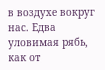в воздухе вокруг нас. Едва уловимая рябь, как от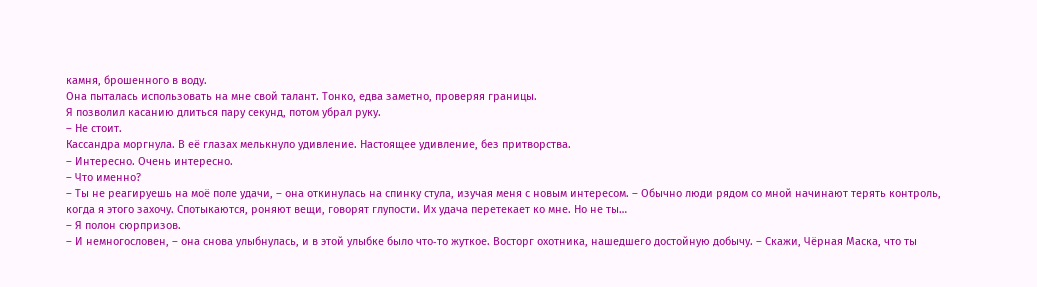камня, брошенного в воду.
Она пыталась использовать на мне свой талант. Тонко, едва заметно, проверяя границы.
Я позволил касанию длиться пару секунд, потом убрал руку.
– Не стоит.
Кассандра моргнула. В её глазах мелькнуло удивление. Настоящее удивление, без притворства.
– Интересно. Очень интересно.
– Что именно?
– Ты не реагируешь на моё поле удачи, – она откинулась на спинку стула, изучая меня с новым интересом. – Обычно люди рядом со мной начинают терять контроль, когда я этого захочу. Спотыкаются, роняют вещи, говорят глупости. Их удача перетекает ко мне. Но не ты…
– Я полон сюрпризов.
– И немногословен, – она снова улыбнулась, и в этой улыбке было что‑то жуткое. Восторг охотника, нашедшего достойную добычу. – Скажи, Чёрная Маска, что ты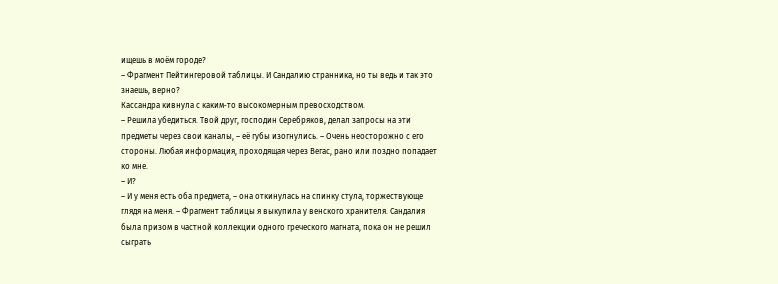ищешь в моём городе?
– Фрагмент Пейтингеровой таблицы. И Сандалию странника, но ты ведь и так это знаешь, верно?
Кассандра кивнула с каким‑то высокомерным превосходством.
– Решила убедиться. Твой друг, господин Серебряков, делал запросы на эти предметы через свои каналы, – её губы изогнулись. – Очень неосторожно с его стороны. Любая информация, проходящая через Вегас, рано или поздно попадает ко мне.
– И?
– И у меня есть оба предмета, – она откинулась на спинку стула, торжествующе глядя на меня. – Фрагмент таблицы я выкупила у венского хранителя. Сандалия была призом в частной коллекции одного греческого магната, пока он не решил сыграть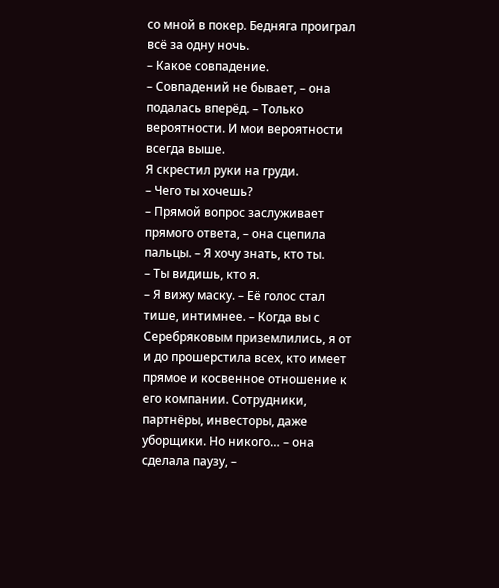со мной в покер. Бедняга проиграл всё за одну ночь.
– Какое совпадение.
– Совпадений не бывает, – она подалась вперёд. – Только вероятности. И мои вероятности всегда выше.
Я скрестил руки на груди.
– Чего ты хочешь?
– Прямой вопрос заслуживает прямого ответа, – она сцепила пальцы. – Я хочу знать, кто ты.
– Ты видишь, кто я.
– Я вижу маску. – Её голос стал тише, интимнее. – Когда вы с Серебряковым приземлились, я от и до прошерстила всех, кто имеет прямое и косвенное отношение к его компании. Сотрудники, партнёры, инвесторы, даже уборщики. Но никого… – она сделала паузу, –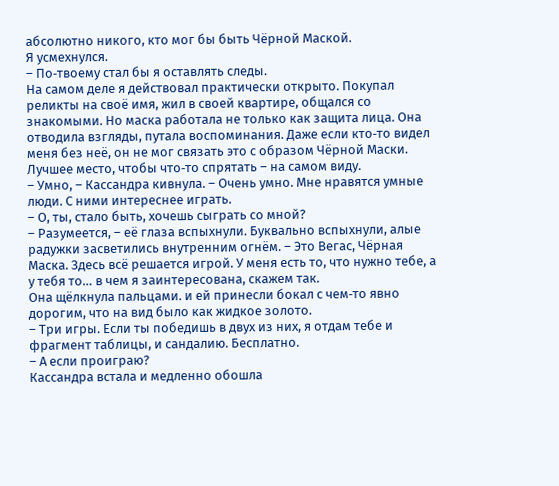абсолютно никого, кто мог бы быть Чёрной Маской.
Я усмехнулся.
– По‑твоему стал бы я оставлять следы.
На самом деле я действовал практически открыто. Покупал реликты на своё имя, жил в своей квартире, общался со знакомыми. Но маска работала не только как защита лица. Она отводила взгляды, путала воспоминания. Даже если кто‑то видел меня без неё, он не мог связать это с образом Чёрной Маски.
Лучшее место, чтобы что‑то спрятать – на самом виду.
– Умно, – Кассандра кивнула. – Очень умно. Мне нравятся умные люди. С ними интереснее играть.
– О, ты, стало быть, хочешь сыграть со мной?
– Разумеется, – её глаза вспыхнули. Буквально вспыхнули, алые радужки засветились внутренним огнём. – Это Вегас, Чёрная Маска. Здесь всё решается игрой. У меня есть то, что нужно тебе, а у тебя то… в чем я заинтересована, скажем так.
Она щёлкнула пальцами. и ей принесли бокал с чем‑то явно дорогим, что на вид было как жидкое золото.
– Три игры. Если ты победишь в двух из них, я отдам тебе и фрагмент таблицы, и сандалию. Бесплатно.
– А если проиграю?
Кассандра встала и медленно обошла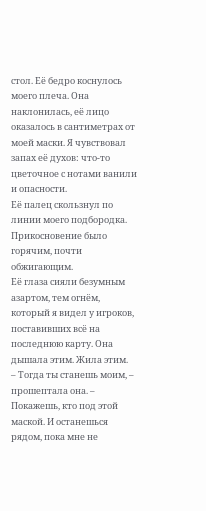стол. Её бедро коснулось моего плеча. Она наклонилась, её лицо оказалось в сантиметрах от моей маски. Я чувствовал запах её духов: что‑то цветочное с нотами ванили и опасности.
Её палец скользнул по линии моего подбородка. Прикосновение было горячим, почти обжигающим.
Её глаза сияли безумным азартом, тем огнём, который я видел у игроков, поставивших всё на последнюю карту. Она дышала этим. Жила этим.
– Тогда ты станешь моим, – прошептала она. – Покажешь, кто под этой маской. И останешься рядом, пока мне не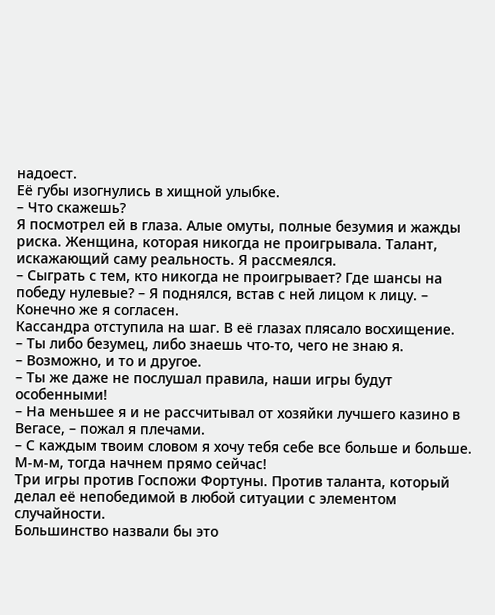надоест.
Её губы изогнулись в хищной улыбке.
– Что скажешь?
Я посмотрел ей в глаза. Алые омуты, полные безумия и жажды риска. Женщина, которая никогда не проигрывала. Талант, искажающий саму реальность. Я рассмеялся.
– Сыграть с тем, кто никогда не проигрывает? Где шансы на победу нулевые? – Я поднялся, встав с ней лицом к лицу. – Конечно же я согласен.
Кассандра отступила на шаг. В её глазах плясало восхищение.
– Ты либо безумец, либо знаешь что‑то, чего не знаю я.
– Возможно, и то и другое.
– Ты же даже не послушал правила, наши игры будут особенными!
– На меньшее я и не рассчитывал от хозяйки лучшего казино в Вегасе, – пожал я плечами.
– С каждым твоим словом я хочу тебя себе все больше и больше. М‑м‑м, тогда начнем прямо сейчас!
Три игры против Госпожи Фортуны. Против таланта, который делал её непобедимой в любой ситуации с элементом случайности.
Большинство назвали бы это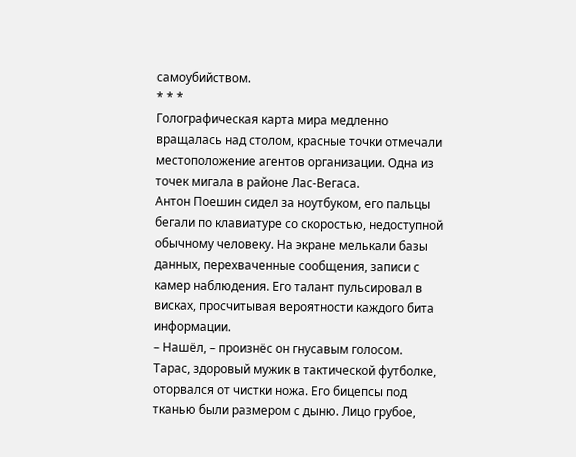самоубийством.
* * *
Голографическая карта мира медленно вращалась над столом, красные точки отмечали местоположение агентов организации. Одна из точек мигала в районе Лас‑Вегаса.
Антон Поешин сидел за ноутбуком, его пальцы бегали по клавиатуре со скоростью, недоступной обычному человеку. На экране мелькали базы данных, перехваченные сообщения, записи с камер наблюдения. Его талант пульсировал в висках, просчитывая вероятности каждого бита информации.
– Нашёл, – произнёс он гнусавым голосом.
Тарас, здоровый мужик в тактической футболке, оторвался от чистки ножа. Его бицепсы под тканью были размером с дыню. Лицо грубое,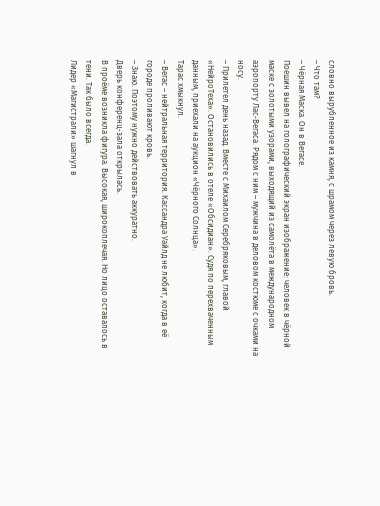словно вырубленное из камня, с шрамом через левую бровь.
– Что там?
– Чёрная Маска. Он в Вегасе.
Поешин вывел на голографический экран изображение: человек в чёрной маске с золотыми узорами, выходящий из самолёта в международном аэропорту Лас‑Вегаса. Рядом с ним – мужчина в деловом костюме с очками на носу.
– Прилетел день назад. Вместе с Михаилом Серебряковым, главой «НейроТеха». Остановились в отеле «Обсидиан». Судя по перехваченным данным, приехали на аукцион «Чёрного Солнца».
Тарас хмыкнул.
– Вегас – нейтральная территория. Кассандра Уайлд не любит, когда в её городе проливают кровь.
– Знаю. Поэтому нужно действовать аккуратно.
Дверь конференц‑зала открылась.
В проёме возникла фигура. Высокая, широкоплечая. Но лицо оставалось в тени. Так было всегда.
Лидер «Магистрали» шагнул в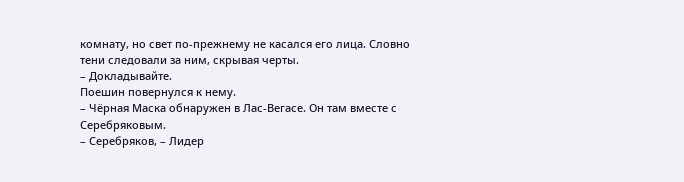комнату, но свет по‑прежнему не касался его лица. Словно тени следовали за ним, скрывая черты.
– Докладывайте.
Поешин повернулся к нему.
– Чёрная Маска обнаружен в Лас‑Вегасе. Он там вместе с Серебряковым.
– Серебряков, – Лидер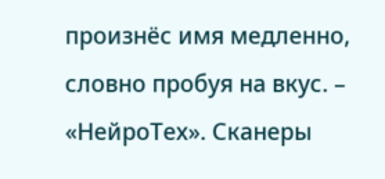произнёс имя медленно, словно пробуя на вкус. – «НейроТех». Сканеры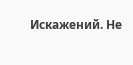Искажений. Не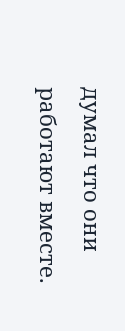думал что они работают вместе.